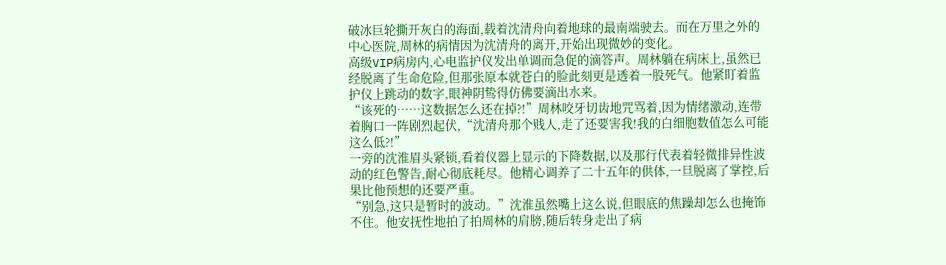破冰巨轮撕开灰白的海面,载着沈清舟向着地球的最南端驶去。而在万里之外的中心医院,周林的病情因为沈清舟的离开,开始出现微妙的变化。
高级VIP病房内,心电监护仪发出单调而急促的滴答声。周林躺在病床上,虽然已经脱离了生命危险,但那张原本就苍白的脸此刻更是透着一股死气。他紧盯着监护仪上跳动的数字,眼神阴鸷得仿佛要滴出水来。
“该死的……这数据怎么还在掉?!”周林咬牙切齿地咒骂着,因为情绪激动,连带着胸口一阵剧烈起伏,“沈清舟那个贱人,走了还要害我!我的白细胞数值怎么可能这么低?!”
一旁的沈淮眉头紧锁,看着仪器上显示的下降数据,以及那行代表着轻微排异性波动的红色警告,耐心彻底耗尽。他精心调养了二十五年的供体,一旦脱离了掌控,后果比他预想的还要严重。
“别急,这只是暂时的波动。”沈淮虽然嘴上这么说,但眼底的焦躁却怎么也掩饰不住。他安抚性地拍了拍周林的肩膀,随后转身走出了病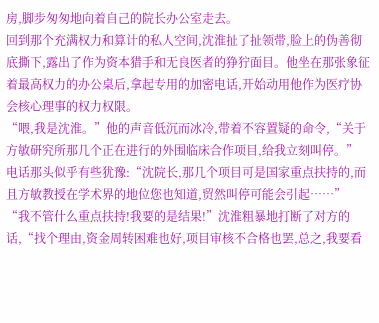房,脚步匆匆地向着自己的院长办公室走去。
回到那个充满权力和算计的私人空间,沈淮扯了扯领带,脸上的伪善彻底撕下,露出了作为资本猎手和无良医者的狰狞面目。他坐在那张象征着最高权力的办公桌后,拿起专用的加密电话,开始动用他作为医疗协会核心理事的权力权限。
“喂,我是沈淮。”他的声音低沉而冰冷,带着不容置疑的命令,“关于方敏研究所那几个正在进行的外围临床合作项目,给我立刻叫停。”
电话那头似乎有些犹豫:“沈院长,那几个项目可是国家重点扶持的,而且方敏教授在学术界的地位您也知道,贸然叫停可能会引起……”
“我不管什么重点扶持!我要的是结果!”沈淮粗暴地打断了对方的话,“找个理由,资金周转困难也好,项目审核不合格也罢,总之,我要看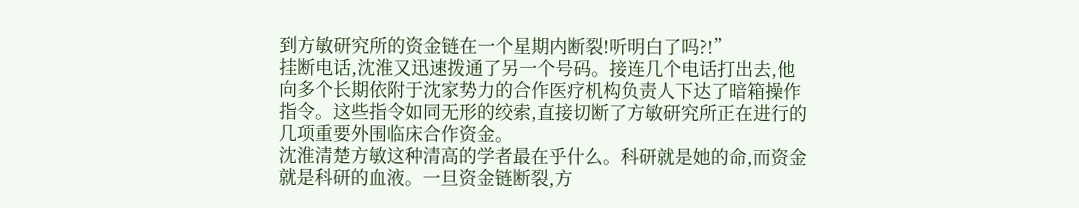到方敏研究所的资金链在一个星期内断裂!听明白了吗?!”
挂断电话,沈淮又迅速拨通了另一个号码。接连几个电话打出去,他向多个长期依附于沈家势力的合作医疗机构负责人下达了暗箱操作指令。这些指令如同无形的绞索,直接切断了方敏研究所正在进行的几项重要外围临床合作资金。
沈淮清楚方敏这种清高的学者最在乎什么。科研就是她的命,而资金就是科研的血液。一旦资金链断裂,方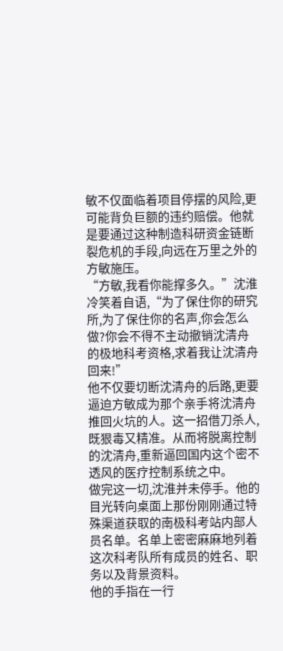敏不仅面临着项目停摆的风险,更可能背负巨额的违约赔偿。他就是要通过这种制造科研资金链断裂危机的手段,向远在万里之外的方敏施压。
“方敏,我看你能撑多久。”沈淮冷笑着自语,“为了保住你的研究所,为了保住你的名声,你会怎么做?你会不得不主动撤销沈清舟的极地科考资格,求着我让沈清舟回来!”
他不仅要切断沈清舟的后路,更要逼迫方敏成为那个亲手将沈清舟推回火坑的人。这一招借刀杀人,既狠毒又精准。从而将脱离控制的沈清舟,重新逼回国内这个密不透风的医疗控制系统之中。
做完这一切,沈淮并未停手。他的目光转向桌面上那份刚刚通过特殊渠道获取的南极科考站内部人员名单。名单上密密麻麻地列着这次科考队所有成员的姓名、职务以及背景资料。
他的手指在一行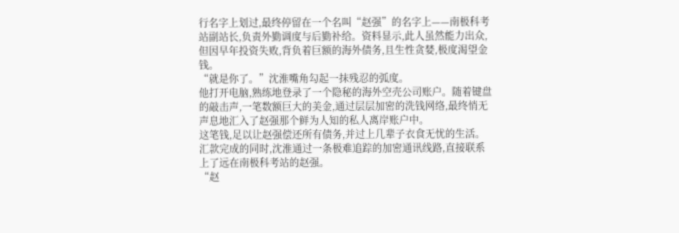行名字上划过,最终停留在一个名叫“赵强”的名字上——南极科考站副站长,负责外勤调度与后勤补给。资料显示,此人虽然能力出众,但因早年投资失败,背负着巨额的海外债务,且生性贪婪,极度渴望金钱。
“就是你了。”沈淮嘴角勾起一抹残忍的弧度。
他打开电脑,熟练地登录了一个隐秘的海外空壳公司账户。随着键盘的敲击声,一笔数额巨大的美金,通过层层加密的洗钱网络,最终悄无声息地汇入了赵强那个鲜为人知的私人离岸账户中。
这笔钱,足以让赵强偿还所有债务,并过上几辈子衣食无忧的生活。
汇款完成的同时,沈淮通过一条极难追踪的加密通讯线路,直接联系上了远在南极科考站的赵强。
“赵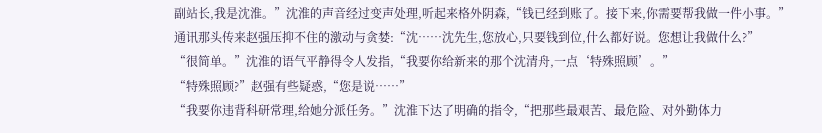副站长,我是沈淮。”沈淮的声音经过变声处理,听起来格外阴森,“钱已经到账了。接下来,你需要帮我做一件小事。”
通讯那头传来赵强压抑不住的激动与贪婪:“沈……沈先生,您放心,只要钱到位,什么都好说。您想让我做什么?”
“很简单。”沈淮的语气平静得令人发指,“我要你给新来的那个沈清舟,一点‘特殊照顾’。”
“特殊照顾?”赵强有些疑惑,“您是说……”
“我要你违背科研常理,给她分派任务。”沈淮下达了明确的指令,“把那些最艰苦、最危险、对外勤体力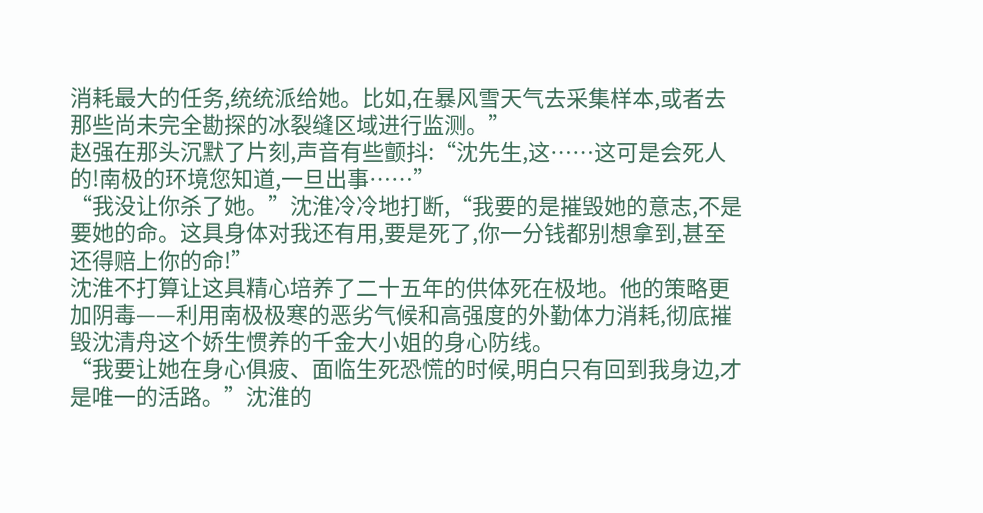消耗最大的任务,统统派给她。比如,在暴风雪天气去采集样本,或者去那些尚未完全勘探的冰裂缝区域进行监测。”
赵强在那头沉默了片刻,声音有些颤抖:“沈先生,这……这可是会死人的!南极的环境您知道,一旦出事……”
“我没让你杀了她。”沈淮冷冷地打断,“我要的是摧毁她的意志,不是要她的命。这具身体对我还有用,要是死了,你一分钱都别想拿到,甚至还得赔上你的命!”
沈淮不打算让这具精心培养了二十五年的供体死在极地。他的策略更加阴毒——利用南极极寒的恶劣气候和高强度的外勤体力消耗,彻底摧毁沈清舟这个娇生惯养的千金大小姐的身心防线。
“我要让她在身心俱疲、面临生死恐慌的时候,明白只有回到我身边,才是唯一的活路。”沈淮的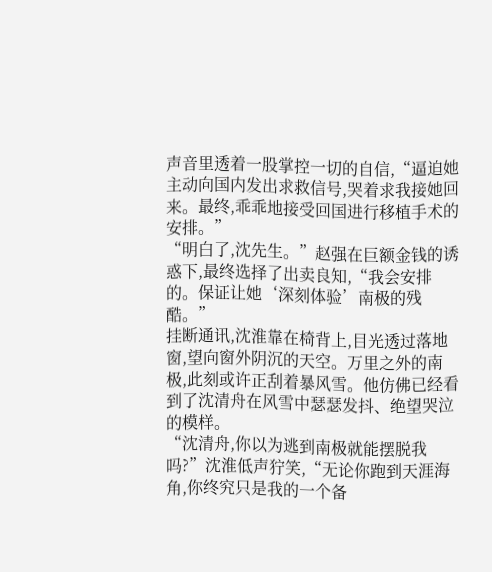声音里透着一股掌控一切的自信,“逼迫她主动向国内发出求救信号,哭着求我接她回来。最终,乖乖地接受回国进行移植手术的安排。”
“明白了,沈先生。”赵强在巨额金钱的诱惑下,最终选择了出卖良知,“我会安排的。保证让她‘深刻体验’南极的残酷。”
挂断通讯,沈淮靠在椅背上,目光透过落地窗,望向窗外阴沉的天空。万里之外的南极,此刻或许正刮着暴风雪。他仿佛已经看到了沈清舟在风雪中瑟瑟发抖、绝望哭泣的模样。
“沈清舟,你以为逃到南极就能摆脱我吗?”沈淮低声狞笑,“无论你跑到天涯海角,你终究只是我的一个备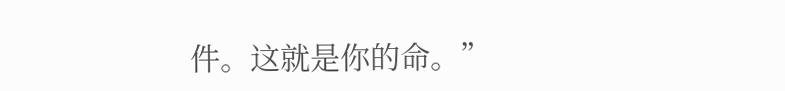件。这就是你的命。”